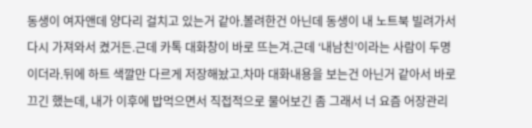동생이 여자앤데 양다리 걸치고 있는거 같아.볼려한건 아닌데 동생이 내 노트북 빌려가서 다시 가져와서 켰거든.근데 카톡 대화창이 바로 뜨는겨.근데 ‘내남친’이라는 사람이 두명이더라.뒤에 하트 색깔만 다르게 저장해놨고.차마 대화내용을 보는건 아닌거 같아서 바로 끄긴 했는데, 내가 이후에 밥먹으면서 직접적으로 물어보긴 좀 그래서 너 요즘 어장관리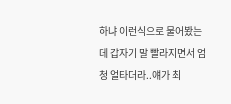하냐 이런식으로 물어봤는데 갑자기 말 빨라지면서 엄청 얼타더라..얘가 최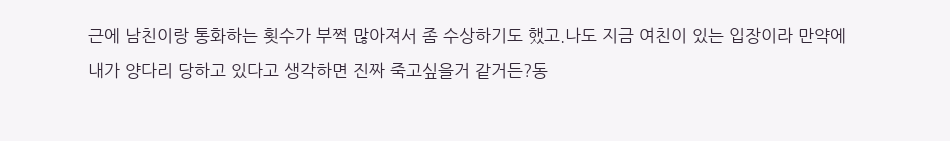근에 남친이랑 통화하는 횟수가 부쩍 많아져서 좀 수상하기도 했고.나도 지금 여친이 있는 입장이라 만약에 내가 양다리 당하고 있다고 생각하면 진짜 죽고싶을거 같거든?동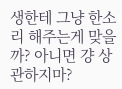생한테 그냥 한소리 해주는게 맞을까? 아니면 걍 상관하지마?